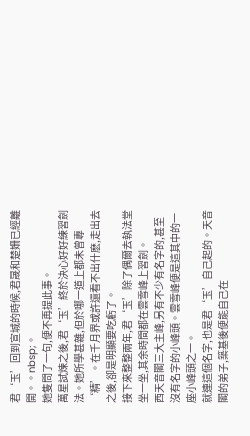君‘玉’回到宣城的時候,君晟和楚姍已經離開。。nbsp;。
她隻問了一句,便不再提此事。
萬星試煉之後,君‘玉’終於決心好好練習劍法。她所學甚雜,但於哪一道上都未曾專‘精’。在千月界或許還看不出什麽,走出去之後,卻是明顯要吃虧了。
接下來整整兩年,君‘玉’除了偶爾去執法堂坐一坐,其余時間都在雲雪峰上習劍。
西天音閣三大主峰,另有不少有名字的,甚至沒有名字的小峰頭。雲雪峰便是這其中的一座小峰頭之一。
就連這個名字,也是君‘玉’自己起的。天音閣的弟子,築基後便能自己在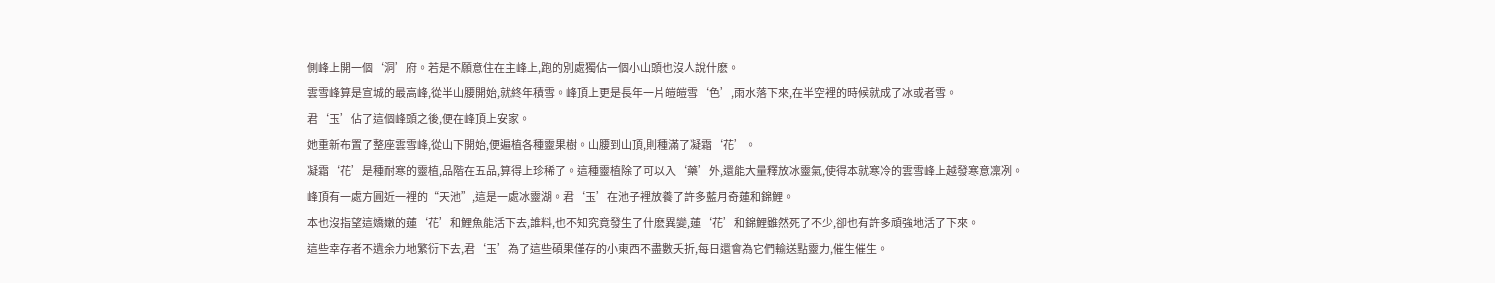側峰上開一個‘洞’府。若是不願意住在主峰上,跑的別處獨佔一個小山頭也沒人說什麽。
雲雪峰算是宣城的最高峰,從半山腰開始,就終年積雪。峰頂上更是長年一片皚皚雪‘色’,雨水落下來,在半空裡的時候就成了冰或者雪。
君‘玉’佔了這個峰頭之後,便在峰頂上安家。
她重新布置了整座雲雪峰,從山下開始,便遍植各種靈果樹。山腰到山頂,則種滿了凝霜‘花’。
凝霜‘花’是種耐寒的靈植,品階在五品,算得上珍稀了。這種靈植除了可以入‘藥’外,還能大量釋放冰靈氣,使得本就寒冷的雲雪峰上越發寒意凜冽。
峰頂有一處方圓近一裡的“天池”,這是一處冰靈湖。君‘玉’在池子裡放養了許多藍月奇蓮和錦鯉。
本也沒指望這嬌嫩的蓮‘花’和鯉魚能活下去,誰料,也不知究竟發生了什麽異變,蓮‘花’和錦鯉雖然死了不少,卻也有許多頑強地活了下來。
這些幸存者不遺余力地繁衍下去,君‘玉’為了這些碩果僅存的小東西不盡數夭折,每日還會為它們輸送點靈力,催生催生。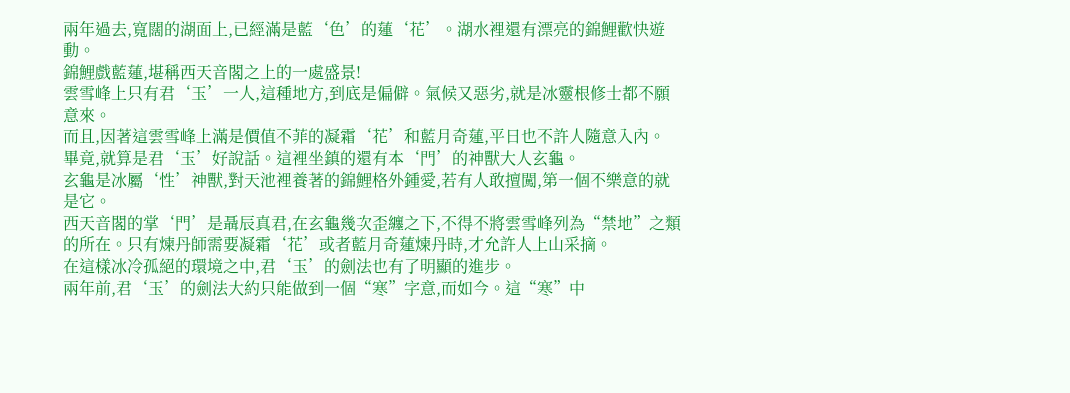兩年過去,寬闊的湖面上,已經滿是藍‘色’的蓮‘花’。湖水裡還有漂亮的錦鯉歡快遊動。
錦鯉戲藍蓮,堪稱西天音閣之上的一處盛景!
雲雪峰上只有君‘玉’一人,這種地方,到底是偏僻。氣候又惡劣,就是冰靈根修士都不願意來。
而且,因著這雲雪峰上滿是價值不菲的凝霜‘花’和藍月奇蓮,平日也不許人隨意入內。
畢竟,就算是君‘玉’好說話。這裡坐鎮的還有本‘門’的神獸大人玄龜。
玄龜是冰屬‘性’神獸,對天池裡養著的錦鯉格外鍾愛,若有人敢擅闖,第一個不樂意的就是它。
西天音閣的掌‘門’是聶辰真君,在玄龜幾次歪纏之下,不得不將雲雪峰列為“禁地”之類的所在。只有煉丹師需要凝霜‘花’或者藍月奇蓮煉丹時,才允許人上山采摘。
在這樣冰冷孤絕的環境之中,君‘玉’的劍法也有了明顯的進步。
兩年前,君‘玉’的劍法大約只能做到一個“寒”字意,而如今。這“寒”中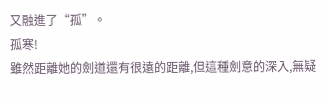又融進了“孤”。
孤寒!
雖然距離她的劍道還有很遠的距離,但這種劍意的深入,無疑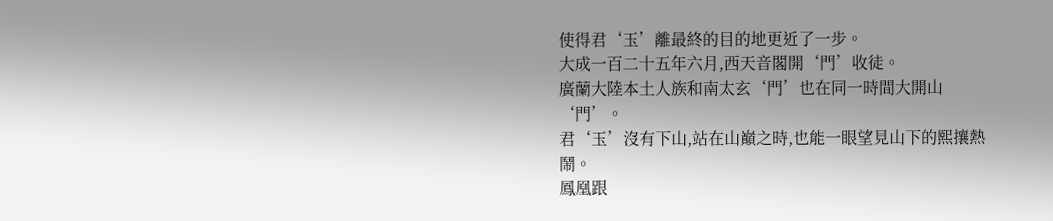使得君‘玉’離最終的目的地更近了一步。
大成一百二十五年六月,西天音閣開‘門’收徒。
廣蘭大陸本土人族和南太玄‘門’也在同一時間大開山‘門’。
君‘玉’沒有下山,站在山巔之時,也能一眼望見山下的熙攘熱鬧。
鳳凰跟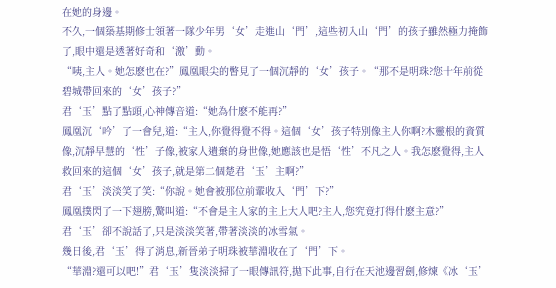在她的身邊。
不久,一個築基期修士領著一隊少年男‘女’走進山‘門’,這些初入山‘門’的孩子雖然極力掩飾了,眼中還是透著好奇和‘激’動。
“咦,主人。她怎麽也在?”鳳凰眼尖的瞥見了一個沉靜的‘女’孩子。“那不是明珠?您十年前從碧城帶回來的‘女’孩子?”
君‘玉’點了點頭,心神傳音道:“她為什麽不能再?”
鳳凰沉‘吟’了一會兒,道:“主人,你覺得覺不得。這個‘女’孩子特別像主人你啊?木靈根的資質像,沉靜早慧的‘性’子像,被家人遺棄的身世像,她應該也是悟‘性’不凡之人。我怎麽覺得,主人救回來的這個‘女’孩子,就是第二個楚君‘玉’主啊?”
君‘玉’淡淡笑了笑:“你說。她會被那位前輩收入‘門’下?”
鳳凰撲閃了一下翅膀,驚叫道:“不會是主人家的主上大人吧?主人,您究竟打得什麽主意?”
君‘玉’卻不說話了,只是淡淡笑著,帶著淡淡的冰雪氣。
幾日後,君‘玉’得了消息,新晉弟子明珠被華淵收在了‘門’下。
“華淵?還可以吧!”君‘玉’隻淡淡掃了一眼傳訊符,拋下此事,自行在天池邊習劍,修煉《冰‘玉’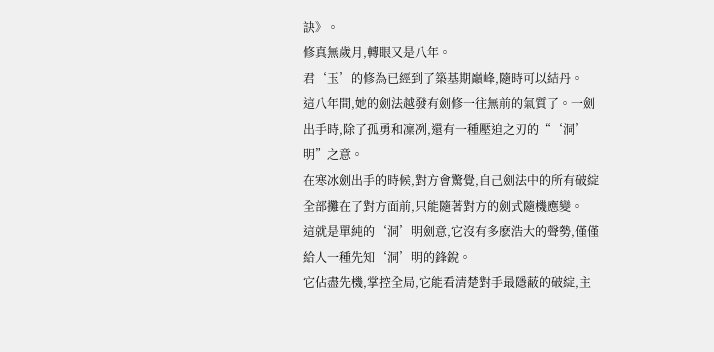訣》。
修真無歲月,轉眼又是八年。
君‘玉’的修為已經到了築基期巔峰,隨時可以結丹。
這八年間,她的劍法越發有劍修一往無前的氣質了。一劍出手時,除了孤勇和凜冽,還有一種壓迫之刃的“‘洞’明”之意。
在寒冰劍出手的時候,對方會驚覺,自己劍法中的所有破綻全部攤在了對方面前,只能隨著對方的劍式隨機應變。
這就是單純的‘洞’明劍意,它沒有多麽浩大的聲勢,僅僅給人一種先知‘洞’明的鋒銳。
它佔盡先機,掌控全局,它能看清楚對手最隱蔽的破綻,主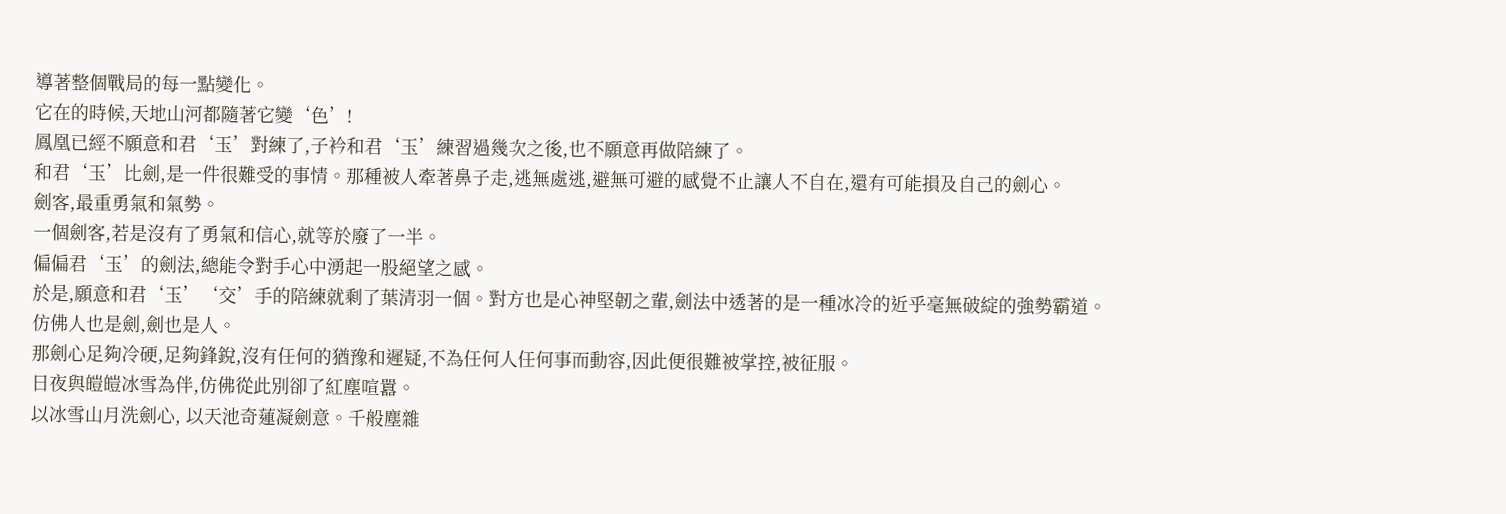導著整個戰局的每一點變化。
它在的時候,天地山河都隨著它變‘色’!
鳳凰已經不願意和君‘玉’對練了,子衿和君‘玉’練習過幾次之後,也不願意再做陪練了。
和君‘玉’比劍,是一件很難受的事情。那種被人牽著鼻子走,逃無處逃,避無可避的感覺不止讓人不自在,還有可能損及自己的劍心。
劍客,最重勇氣和氣勢。
一個劍客,若是沒有了勇氣和信心,就等於廢了一半。
偏偏君‘玉’的劍法,總能令對手心中湧起一股絕望之感。
於是,願意和君‘玉’‘交’手的陪練就剩了葉清羽一個。對方也是心神堅韌之輩,劍法中透著的是一種冰冷的近乎毫無破綻的強勢霸道。
仿佛人也是劍,劍也是人。
那劍心足夠冷硬,足夠鋒銳,沒有任何的猶豫和遲疑,不為任何人任何事而動容,因此便很難被掌控,被征服。
日夜與皚皚冰雪為伴,仿佛從此別卻了紅塵喧囂。
以冰雪山月洗劍心, 以天池奇蓮凝劍意。千般塵雜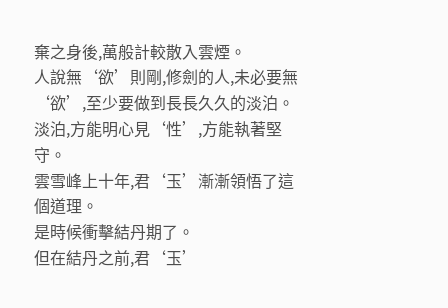棄之身後,萬般計較散入雲煙。
人說無‘欲’則剛,修劍的人,未必要無‘欲’,至少要做到長長久久的淡泊。
淡泊,方能明心見‘性’,方能執著堅守。
雲雪峰上十年,君‘玉’漸漸領悟了這個道理。
是時候衝擊結丹期了。
但在結丹之前,君‘玉’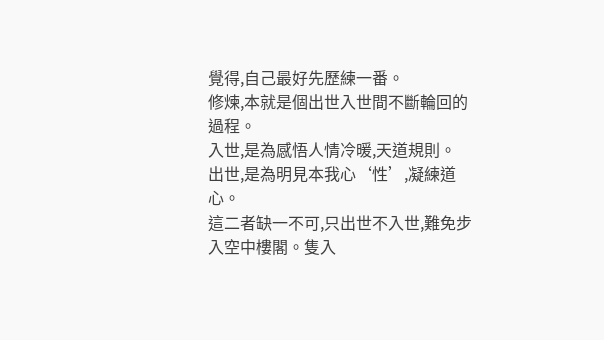覺得,自己最好先歷練一番。
修煉,本就是個出世入世間不斷輪回的過程。
入世,是為感悟人情冷暖,天道規則。
出世,是為明見本我心‘性’,凝練道心。
這二者缺一不可,只出世不入世,難免步入空中樓閣。隻入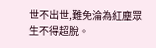世不出世,難免淪為紅塵眾生不得超脫。